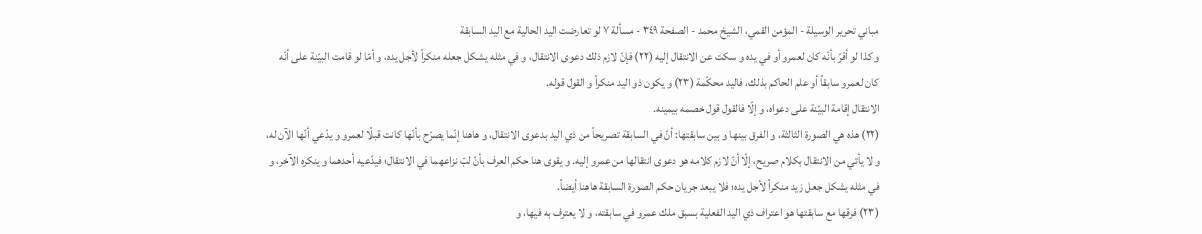مباني تحرير الوسيلة - المؤمن القمي، الشيخ محمد - الصفحة ٣٤٩ - مسألة ٧ لو تعارضت اليد الحالية مع اليد السابقة
و كذا لو أقرّ بأنّه كان لعمرو أو في يده و سكت عن الانتقال إليه (٢٢) فإنّ لازم ذلك دعوى الانتقال، و في مثله يشكل جعله منكراً لأجل يده، و أمّا لو قامت البيّنة على أنّه كان لعمرو سابقاً أو علم الحاكم بذلك، فاليد محكّمة (٢٣) و يكون ذو اليد منكراً و القول قوله.
الانتقال إقامة البيّنة على دعواه، و إلّا فالقول قول خصمه بيمينه.
(٢٢) هذه هي الصورة الثالثة، و الفرق بينها و بين سابقتها: أنّ في السابقة تصريحاً من ذي اليد بدعوى الانتقال، و هاهنا إنّما يصرّح بأنّها كانت قبلًا لعمرو و يدّعي أنّها الآن له، و لا يأتي من الانتقال بكلام صريح، إلّا أنّ لازم كلامه هو دعوى انتقالها من عمرو إليه. و يقوى هنا حكم العرف بأنّ لبّ نزاعهما في الانتقال؛ فيدّعيه أحدهما و ينكره الآخر، و في مثله يشكل جعل زيد منكراً لأجل يده؛ فلا يبعد جريان حكم الصورة السابقة هاهنا أيضاً.
(٢٣) فرقها مع سابقتها هو اعتراف ذي اليد الفعلية بسبق ملك عمرو في سابقته، و لا يعترف به فيها، و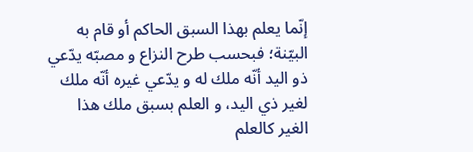إنّما يعلم بهذا السبق الحاكم أو قام به البيّنة؛ فبحسب طرح النزاع و مصبّه يدّعي ذو اليد أنّه ملك له و يدّعي غيره أنّه ملك لغير ذي اليد، و العلم بسبق ملك هذا الغير كالعلم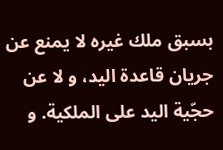بسبق ملك غيره لا يمنع عن جريان قاعدة اليد، و لا عن حجّية اليد على الملكية. و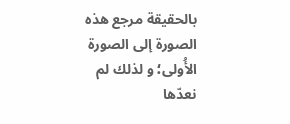بالحقيقة مرجع هذه الصورة إلى الصورة الأُولى؛ و لذلك لم نعدّها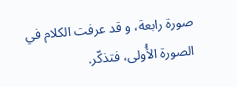صورة رابعة، و قد عرفت الكلام في الصورة الأُولى، فتذكّر.